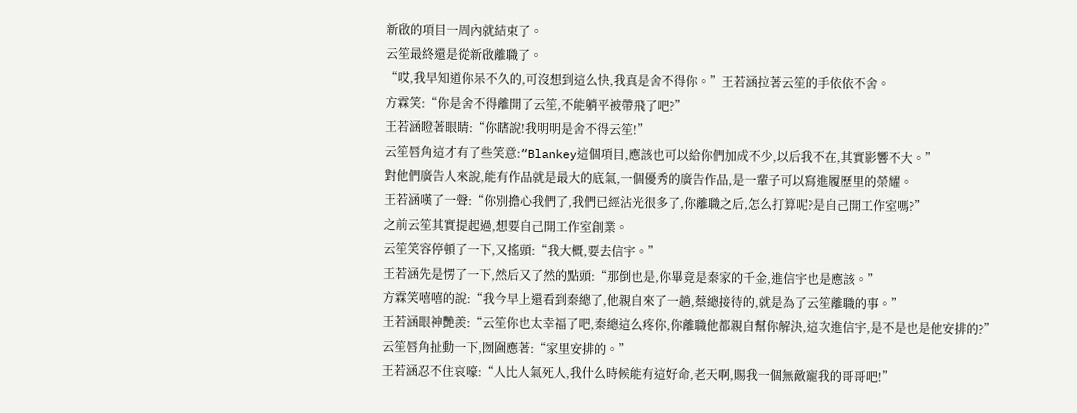新啟的項目一周內就結束了。
云笙最終還是從新啟離職了。
“哎,我早知道你呆不久的,可沒想到這么快,我真是舍不得你。”王若涵拉著云笙的手依依不舍。
方霖笑:“你是舍不得離開了云笙,不能躺平被帶飛了吧?”
王若涵瞪著眼睛:“你瞎說!我明明是舍不得云笙!”
云笙唇角這才有了些笑意:“Blankey這個項目,應該也可以給你們加成不少,以后我不在,其實影響不大。”
對他們廣告人來說,能有作品就是最大的底氣,一個優秀的廣告作品,是一輩子可以寫進履歷里的榮耀。
王若涵嘆了一聲:“你別擔心我們了,我們已經沾光很多了,你離職之后,怎么打算呢?是自己開工作室嗎?”
之前云笙其實提起過,想要自己開工作室創業。
云笙笑容停頓了一下,又搖頭:“我大概,要去信宇。”
王若涵先是愣了一下,然后又了然的點頭:“那倒也是,你畢竟是秦家的千金,進信宇也是應該。”
方霖笑嘻嘻的說:“我今早上還看到秦總了,他親自來了一趟,蔡總接待的,就是為了云笙離職的事。”
王若涵眼神艷羨:“云笙你也太幸福了吧,秦總這么疼你,你離職他都親自幫你解決,這次進信宇,是不是也是他安排的?”
云笙唇角扯動一下,囫圇應著:“家里安排的。”
王若涵忍不住哀嚎:“人比人氣死人,我什么時候能有這好命,老天啊,賜我一個無敵寵我的哥哥吧!”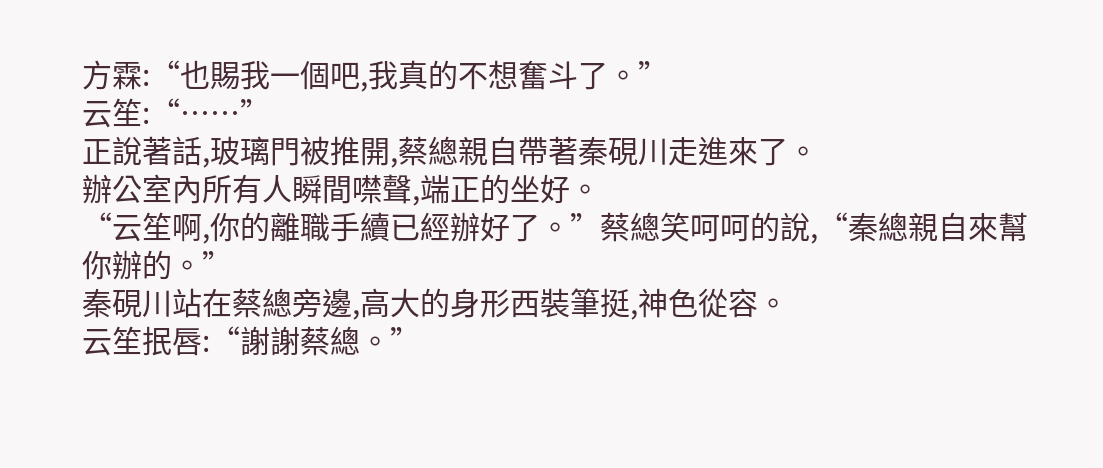方霖:“也賜我一個吧,我真的不想奮斗了。”
云笙:“……”
正說著話,玻璃門被推開,蔡總親自帶著秦硯川走進來了。
辦公室內所有人瞬間噤聲,端正的坐好。
“云笙啊,你的離職手續已經辦好了。”蔡總笑呵呵的說,“秦總親自來幫你辦的。”
秦硯川站在蔡總旁邊,高大的身形西裝筆挺,神色從容。
云笙抿唇:“謝謝蔡總。”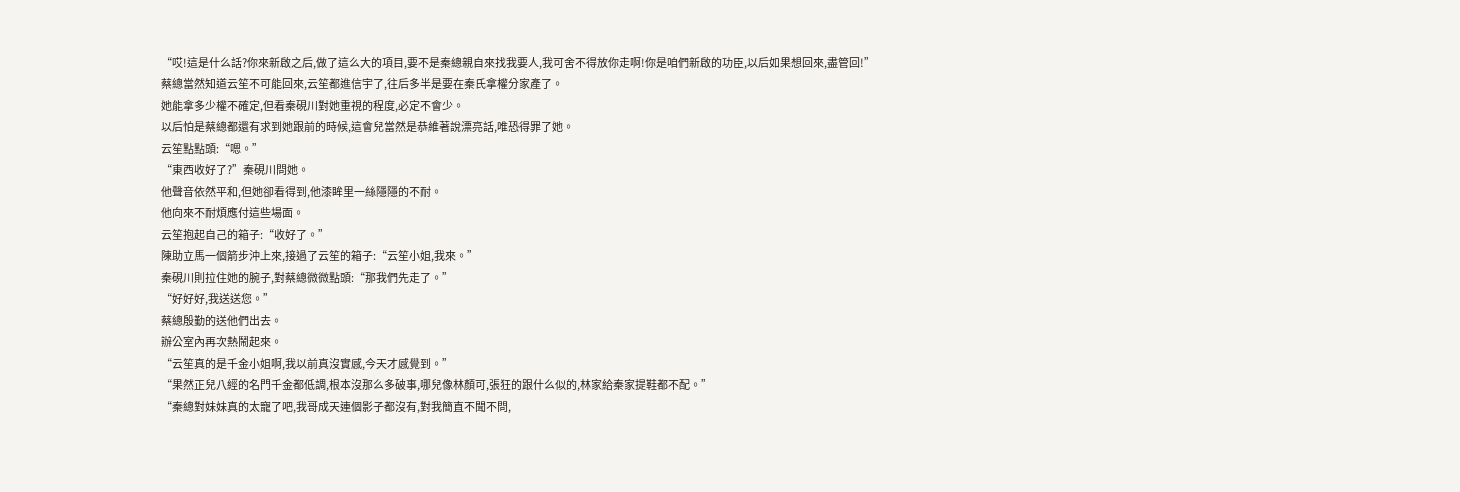“哎!這是什么話?你來新啟之后,做了這么大的項目,要不是秦總親自來找我要人,我可舍不得放你走啊!你是咱們新啟的功臣,以后如果想回來,盡管回!”
蔡總當然知道云笙不可能回來,云笙都進信宇了,往后多半是要在秦氏拿權分家產了。
她能拿多少權不確定,但看秦硯川對她重視的程度,必定不會少。
以后怕是蔡總都還有求到她跟前的時候,這會兒當然是恭維著說漂亮話,唯恐得罪了她。
云笙點點頭:“嗯。”
“東西收好了?”秦硯川問她。
他聲音依然平和,但她卻看得到,他漆眸里一絲隱隱的不耐。
他向來不耐煩應付這些場面。
云笙抱起自己的箱子:“收好了。”
陳助立馬一個箭步沖上來,接過了云笙的箱子:“云笙小姐,我來。”
秦硯川則拉住她的腕子,對蔡總微微點頭:“那我們先走了。”
“好好好,我送送您。”
蔡總殷勤的送他們出去。
辦公室內再次熱鬧起來。
“云笙真的是千金小姐啊,我以前真沒實感,今天才感覺到。”
“果然正兒八經的名門千金都低調,根本沒那么多破事,哪兒像林顏可,張狂的跟什么似的,林家給秦家提鞋都不配。”
“秦總對妹妹真的太寵了吧,我哥成天連個影子都沒有,對我簡直不聞不問,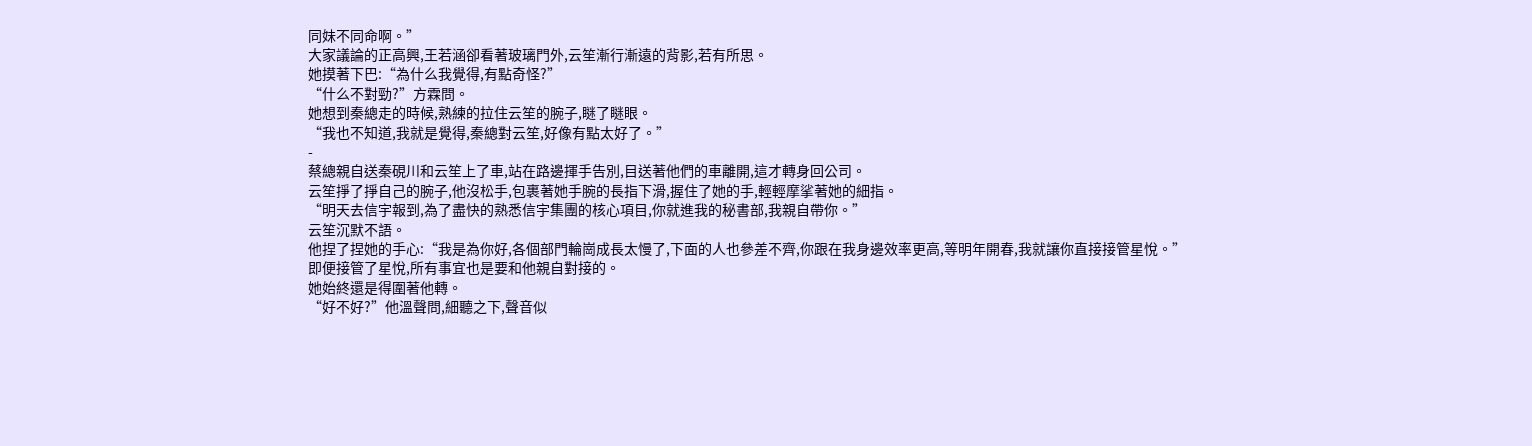同妹不同命啊。”
大家議論的正高興,王若涵卻看著玻璃門外,云笙漸行漸遠的背影,若有所思。
她摸著下巴:“為什么我覺得,有點奇怪?”
“什么不對勁?”方霖問。
她想到秦總走的時候,熟練的拉住云笙的腕子,瞇了瞇眼。
“我也不知道,我就是覺得,秦總對云笙,好像有點太好了。”
-
蔡總親自送秦硯川和云笙上了車,站在路邊揮手告別,目送著他們的車離開,這才轉身回公司。
云笙掙了掙自己的腕子,他沒松手,包裹著她手腕的長指下滑,握住了她的手,輕輕摩挲著她的細指。
“明天去信宇報到,為了盡快的熟悉信宇集團的核心項目,你就進我的秘書部,我親自帶你。”
云笙沉默不語。
他捏了捏她的手心:“我是為你好,各個部門輪崗成長太慢了,下面的人也參差不齊,你跟在我身邊效率更高,等明年開春,我就讓你直接接管星悅。”
即便接管了星悅,所有事宜也是要和他親自對接的。
她始終還是得圍著他轉。
“好不好?”他溫聲問,細聽之下,聲音似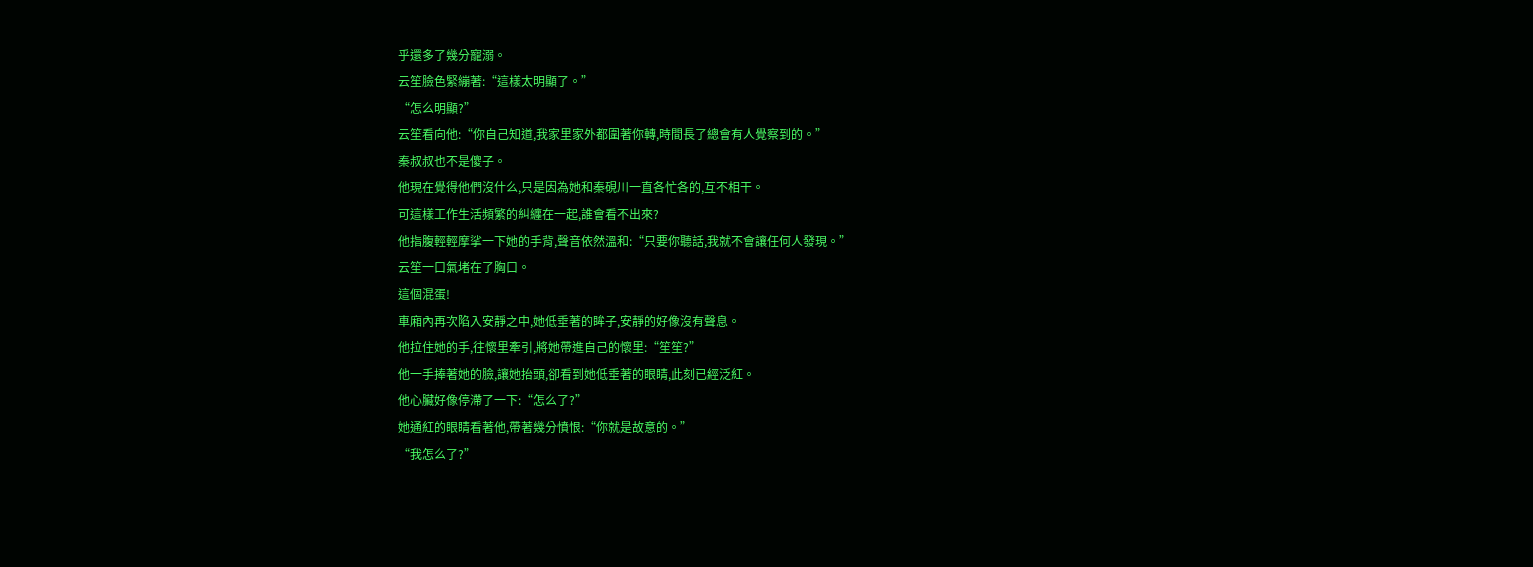乎還多了幾分寵溺。
云笙臉色緊繃著:“這樣太明顯了。”
“怎么明顯?”
云笙看向他:“你自己知道,我家里家外都圍著你轉,時間長了總會有人覺察到的。”
秦叔叔也不是傻子。
他現在覺得他們沒什么,只是因為她和秦硯川一直各忙各的,互不相干。
可這樣工作生活頻繁的糾纏在一起,誰會看不出來?
他指腹輕輕摩挲一下她的手背,聲音依然溫和:“只要你聽話,我就不會讓任何人發現。”
云笙一口氣堵在了胸口。
這個混蛋!
車廂內再次陷入安靜之中,她低垂著的眸子,安靜的好像沒有聲息。
他拉住她的手,往懷里牽引,將她帶進自己的懷里:“笙笙?”
他一手捧著她的臉,讓她抬頭,卻看到她低垂著的眼睛,此刻已經泛紅。
他心臟好像停滯了一下:“怎么了?”
她通紅的眼睛看著他,帶著幾分憤恨:“你就是故意的。”
“我怎么了?”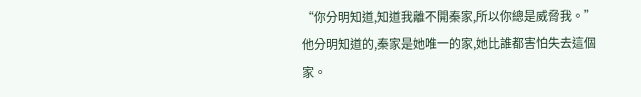“你分明知道,知道我離不開秦家,所以你總是威脅我。”
他分明知道的,秦家是她唯一的家,她比誰都害怕失去這個家。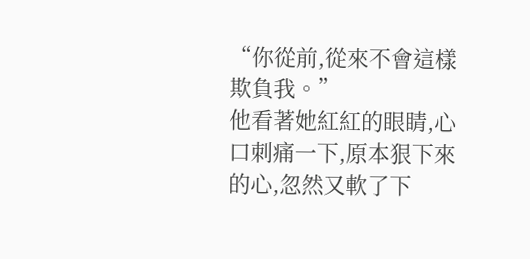“你從前,從來不會這樣欺負我。”
他看著她紅紅的眼睛,心口刺痛一下,原本狠下來的心,忽然又軟了下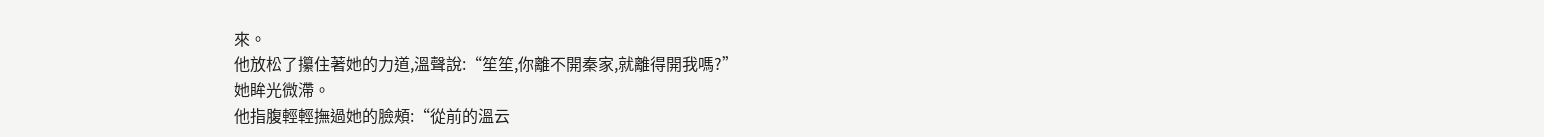來。
他放松了攥住著她的力道,溫聲說:“笙笙,你離不開秦家,就離得開我嗎?”
她眸光微滯。
他指腹輕輕撫過她的臉頰:“從前的溫云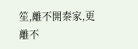笙,離不開秦家,更離不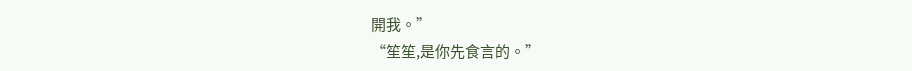開我。”
“笙笙,是你先食言的。”